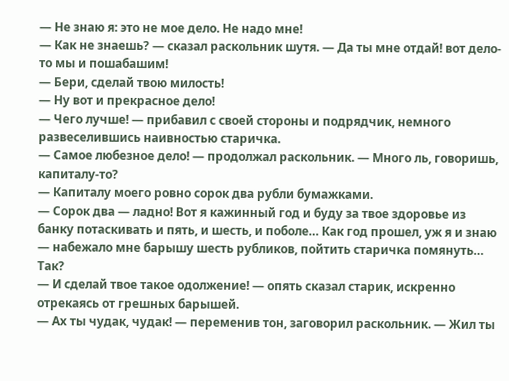— Не знаю я: это не мое дело. Не надо мне!
— Как не знаешь? — сказал раскольник шутя. — Да ты мне отдай! вот дело-то мы и пошабашим!
— Бери, сделай твою милость!
— Ну вот и прекрасное дело!
— Чего лучше! — прибавил с своей стороны и подрядчик, немного развеселившись наивностью старичка.
— Самое любезное дело! — продолжал раскольник. — Много ль, говоришь, капиталу-то?
— Капиталу моего ровно сорок два рубли бумажками.
— Сорок два — ладно! Вот я кажинный год и буду за твое здоровье из банку потаскивать и пять, и шесть, и поболе… Как год прошел, уж я и знаю — набежало мне барышу шесть рубликов, пойтить старичка помянуть… Так?
— И сделай твое такое одолжение! — опять сказал старик, искренно отрекаясь от грешных барышей.
— Ах ты чудак, чудак! — переменив тон, заговорил раскольник. — Жил ты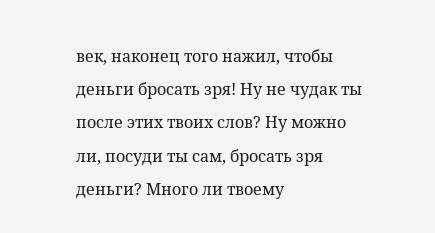век, наконец того нажил, чтобы деньги бросать зря! Ну не чудак ты после этих твоих слов? Ну можно ли, посуди ты сам, бросать зря деньги? Много ли твоему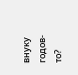внуку годов-то?